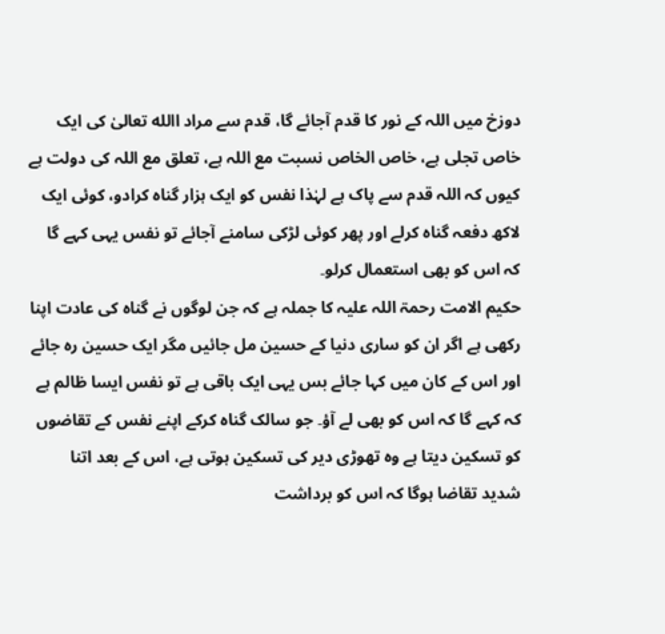دوزخ میں اللہ کے نور کا قدم آجائے گا، قدم سے مراد االله تعالیٰ کی ایک خاص تجلی ہے، خاص الخاص نسبت مع اللہ ہے، تعلق مع اللہ کی دولت ہے کیوں کہ اللہ قدم سے پاک ہے لہٰذا نفس کو ایک ہزار گناہ کرادو، کوئی ایک لاکھ دفعہ گناہ کرلے اور پھر کوئی لڑکی سامنے آجائے تو نفس یہی کہے گا کہ اس کو بھی استعمال کرلو۔
حکیم الامت رحمۃ اللہ علیہ کا جملہ ہے کہ جن لوگوں نے گناہ کی عادت اپنا رکھی ہے اگر ان کو ساری دنیا کے حسین مل جائیں مگر ایک حسین رہ جائے اور اس کے کان میں کہا جائے بس یہی ایک باقی ہے تو نفس ایسا ظالم ہے کہ کہے گا کہ اس کو بھی لے آؤ۔ جو سالک گناہ کرکے اپنے نفس کے تقاضوں کو تسکین دیتا ہے وہ تھوڑی دیر کی تسکین ہوتی ہے، اس کے بعد اتنا شدید تقاضا ہوگا کہ اس کو برداشت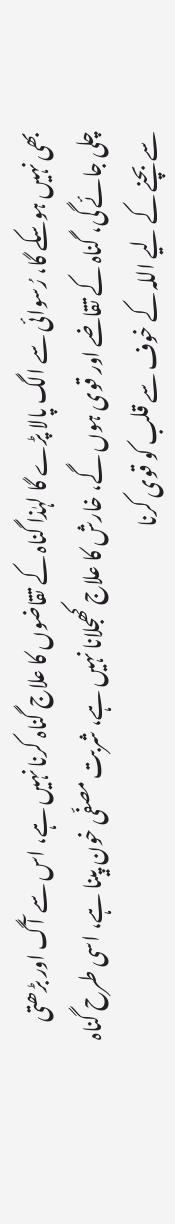بھی نہیں ہوسکے گا، رُسوائی سے الگ پالا پڑے گا لہٰذا گناہ کے تقاضوں کا علاج گناہ کرنا نہیں ہے، اس سے آگ اور بڑھتی چلی جائے گی، گناہ کے تقاضے اور قوی ہوں گے، خارش کا علاج کھجلانا نہیں ہے، شربت مصفّی خون پینا ہے، اسی طرح گناہ سے بچنے کے لیے اللہ کے خوف سے قلب کو قوی کرنا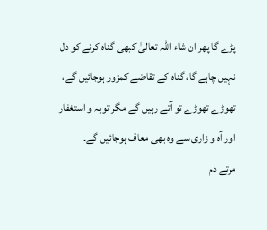پڑے گا پھر ان شاء اللہ تعالیٰ کبھی گناہ کرنے کو دل نہیں چاہے گا، گناہ کے تقاضے کمزور ہوجائیں گے، تھوڑے تھوڑے تو آتے رہیں گے مگر توبہ و استغفار اور آہ و زاری سے وہ بھی معاف ہوجائیں گے۔
مرتے دم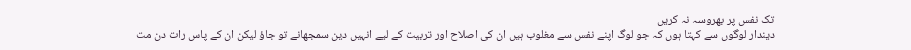تک نفس پر بھروسہ نہ کریں
دیندار لوگوں سے کہتا ہوں کہ جو لوگ اپنے نفس سے مغلوب ہیں ان کی اصلاح اور تربیت کے لیے انہیں دین سمجھانے تو جاؤ لیکن ان کے پاس رات دن مت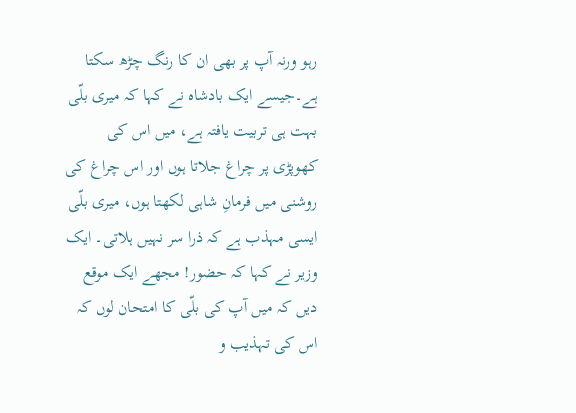رہو ورنہ آپ پر بھی ان کا رنگ چڑھ سکتا ہے۔جیسے ایک بادشاہ نے کہا کہ میری بلّی بہت ہی تربیت یافتہ ہے، میں اس کی کھوپڑی پر چراغ جلاتا ہوں اور اس چراغ کی روشنی میں فرمانِ شاہی لکھتا ہوں، میری بلّی ایسی مہذب ہے کہ ذرا سر نہیں ہلاتی۔ ایک وزیر نے کہا کہ حضور! مجھے ایک موقع دیں کہ میں آپ کی بلّی کا امتحان لوں کہ اس کی تہذیب و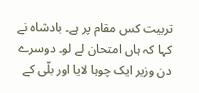تربیت کس مقام پر ہے۔ بادشاہ نے کہا کہ ہاں امتحان لے لو۔ دوسرے دن وزیر ایک چوہا لایا اور بلّی کے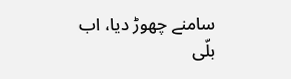سامنے چھوڑ دیا، اب بلّی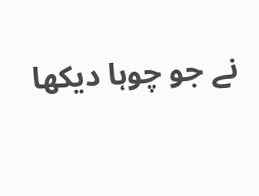نے جو چوہا دیکھا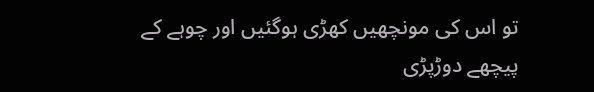تو اس کی مونچھیں کھڑی ہوگئیں اور چوہے کے پیچھے دوڑپڑی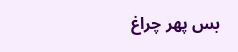بس پھر چراغ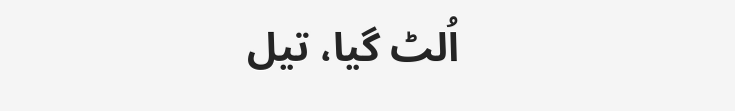اُلٹ گیا، تیل